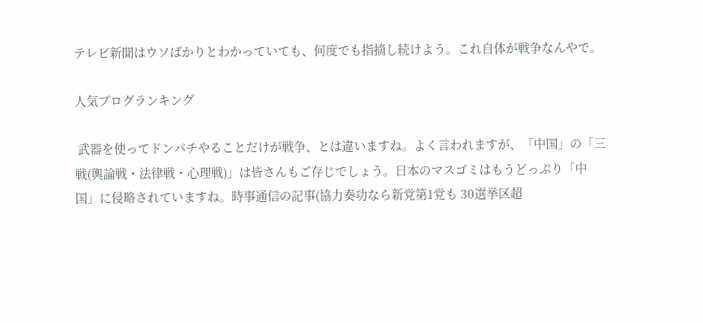テレビ新聞はウソばかりとわかっていても、何度でも指摘し続けよう。これ自体が戦争なんやで。

人気ブログランキング

 武器を使ってドンパチやることだけが戦争、とは違いますね。よく言われますが、「中国」の「三戦(輿論戦・法律戦・心理戦)」は皆さんもご存じでしょう。日本のマスゴミはもうどっぷり「中国」に侵略されていますね。時事通信の記事(協力奏功なら新党第1党も 30選挙区超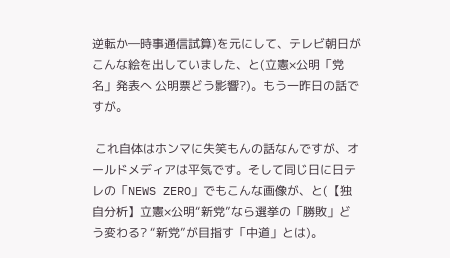逆転か―時事通信試算)を元にして、テレビ朝日がこんな絵を出していました、と(立憲×公明「党名」発表へ 公明票どう影響?)。もう一昨日の話ですが。

 これ自体はホンマに失笑もんの話なんですが、オールドメディアは平気です。そして同じ日に日テレの「NEWS ZERO」でもこんな画像が、と(【独自分析】立憲×公明“新党”なら選挙の「勝敗」どう変わる? “新党”が目指す「中道」とは)。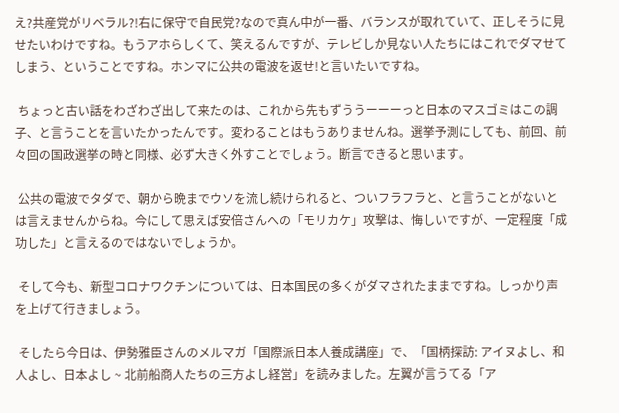え?共産党がリベラル?!右に保守で自民党?なので真ん中が一番、バランスが取れていて、正しそうに見せたいわけですね。もうアホらしくて、笑えるんですが、テレビしか見ない人たちにはこれでダマせてしまう、ということですね。ホンマに公共の電波を返せ!と言いたいですね。

 ちょっと古い話をわざわざ出して来たのは、これから先もずううーーーっと日本のマスゴミはこの調子、と言うことを言いたかったんです。変わることはもうありませんね。選挙予測にしても、前回、前々回の国政選挙の時と同様、必ず大きく外すことでしょう。断言できると思います。

 公共の電波でタダで、朝から晩までウソを流し続けられると、ついフラフラと、と言うことがないとは言えませんからね。今にして思えば安倍さんへの「モリカケ」攻撃は、悔しいですが、一定程度「成功した」と言えるのではないでしょうか。

 そして今も、新型コロナワクチンについては、日本国民の多くがダマされたままですね。しっかり声を上げて行きましょう。

 そしたら今日は、伊勢雅臣さんのメルマガ「国際派日本人養成講座」で、「国柄探訪: アイヌよし、和人よし、日本よし ~ 北前船商人たちの三方よし経営」を読みました。左翼が言うてる「ア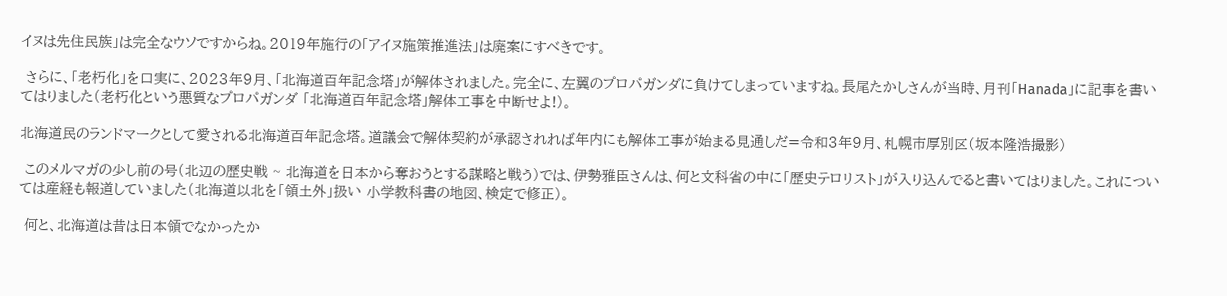イヌは先住民族」は完全なウソですからね。2019年施行の「アイヌ施策推進法」は廃案にすべきです。

 さらに、「老朽化」を口実に、2023年9月、「北海道百年記念塔」が解体されました。完全に、左翼のプロパガンダに負けてしまっていますね。長尾たかしさんが当時、月刊「Hanada」に記事を書いてはりました(老朽化という悪質なプロパガンダ 「北海道百年記念塔」解体工事を中断せよ!)。

北海道民のランドマークとして愛される北海道百年記念塔。道議会で解体契約が承認されれば年内にも解体工事が始まる見通しだ=令和3年9月、札幌市厚別区(坂本隆浩撮影)

 このメルマガの少し前の号(北辺の歴史戦 ~ 北海道を日本から奪おうとする謀略と戦う)では、伊勢雅臣さんは、何と文科省の中に「歴史テロリスト」が入り込んでると書いてはりました。これについては産経も報道していました(北海道以北を「領土外」扱い 小学教科書の地図、検定で修正)。

 何と、北海道は昔は日本領でなかったか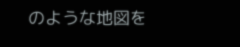のような地図を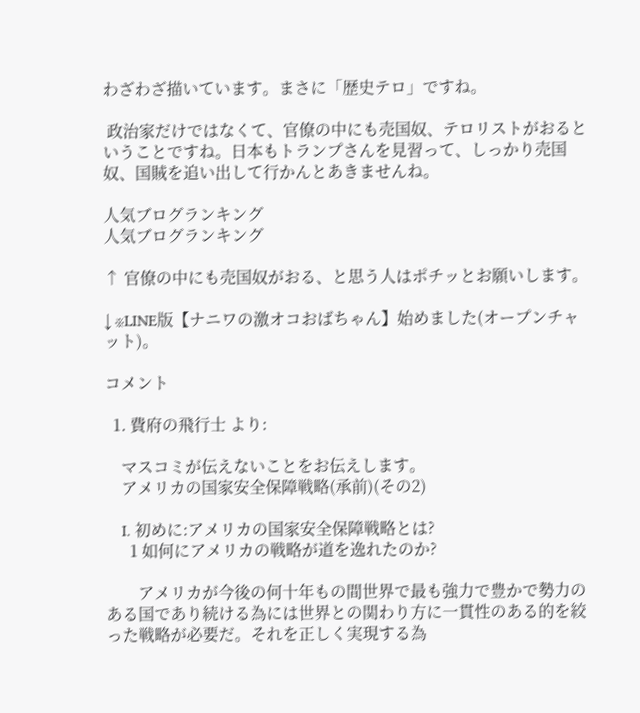わざわざ描いています。まさに「歴史テロ」ですね。

 政治家だけではなくて、官僚の中にも売国奴、テロリストがおるということですね。日本もトランプさんを見習って、しっかり売国奴、国賊を追い出して行かんとあきませんね。

人気ブログランキング
人気ブログランキング

↑ 官僚の中にも売国奴がおる、と思う人はポチッとお願いします。

↓ ※LINE版【ナニワの激オコおばちゃん】始めました(オープンチャット)。

コメント

  1. 費府の飛行士 より:

    マスコミが伝えないことをお伝えします。
    アメリカの国家安全保障戦略(承前)(その2)

    I. 初めに:アメリカの国家安全保障戦略とは?
      1 如何にアメリカの戦略が道を逸れたのか?

        アメリカが今後の何十年もの間世界で最も強力で豊かで勢力のある国であり続ける為には世界との関わり方に一貫性のある的を絞った戦略が必要だ。それを正しく実現する為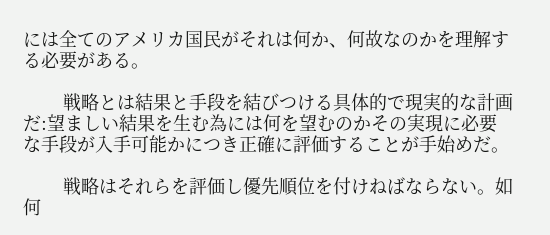には全てのアメリカ国民がそれは何か、何故なのかを理解する必要がある。

        戦略とは結果と手段を結びつける具体的で現実的な計画だ:望ましい結果を生む為には何を望むのかその実現に必要な手段が入手可能かにつき正確に評価することが手始めだ。

        戦略はそれらを評価し優先順位を付けねばならない。如何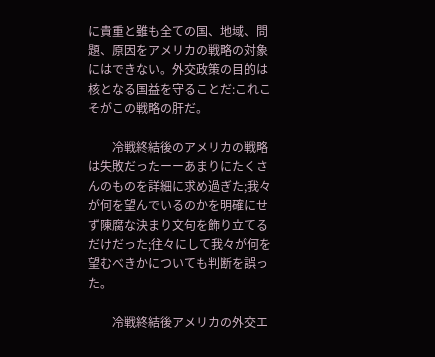に貴重と雖も全ての国、地域、問題、原因をアメリカの戦略の対象にはできない。外交政策の目的は核となる国益を守ることだ:これこそがこの戦略の肝だ。

        冷戦終結後のアメリカの戦略は失敗だったーーあまりにたくさんのものを詳細に求め過ぎた;我々が何を望んでいるのかを明確にせず陳腐な決まり文句を飾り立てるだけだった;往々にして我々が何を望むべきかについても判断を誤った。

        冷戦終結後アメリカの外交エ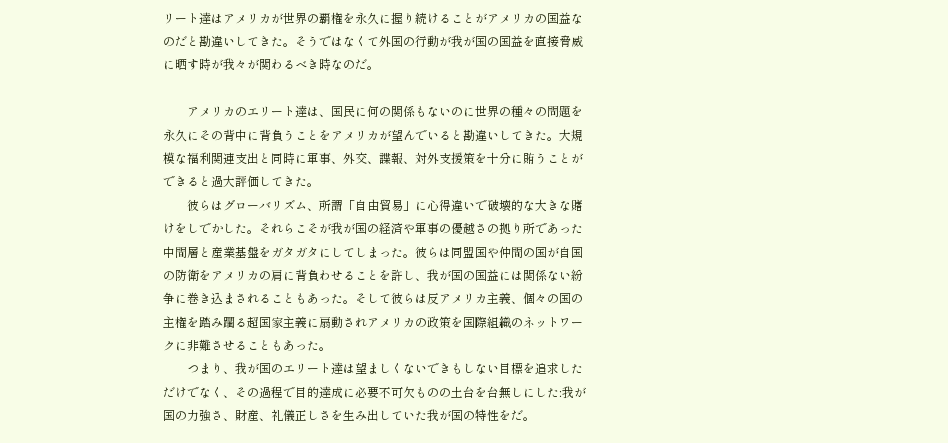リート達はアメリカが世界の覇権を永久に握り続けることがアメリカの国益なのだと勘違いしてきた。そうではなくて外国の行動が我が国の国益を直接脅威に晒す時が我々が関わるべき時なのだ。

        アメリカのエリート達は、国民に何の関係もないのに世界の種々の問題を永久にその背中に背負うことをアメリカが望んでいると勘違いしてきた。大規模な福利関連支出と同時に軍事、外交、諜報、対外支援策を十分に賄うことができると過大評価してきた。
        彼らはグローバリズム、所謂「自由貿易」に心得違いで破壊的な大きな賭けをしでかした。それらこそが我が国の経済や軍事の優越さの拠り所であった中間層と産業基盤をガタガタにしてしまった。彼らは同盟国や仲間の国が自国の防衛をアメリカの肩に背負わせることを許し、我が国の国益には関係ない紛争に巻き込まされることもあった。そして彼らは反アメリカ主義、個々の国の主権を踏み躙る超国家主義に扇動されアメリカの政策を国際組織のネットワークに非難させることもあった。
        つまり、我が国のエリート達は望ましくないできもしない目標を追求しただけでなく、その過程で目的達成に必要不可欠ものの土台を台無しにした:我が国の力強さ、財産、礼儀正しさを生み出していた我が国の特性をだ。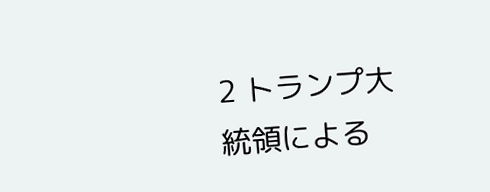2 トランプ大統領による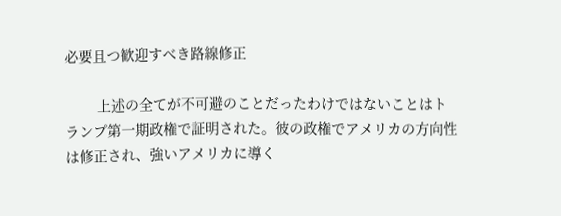必要且つ歓迎すべき路線修正

        上述の全てが不可避のことだったわけではないことはトランプ第一期政権で証明された。彼の政権でアメリカの方向性は修正され、強いアメリカに導く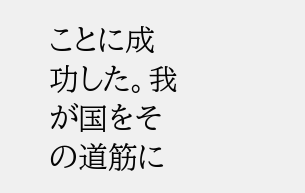ことに成功した。我が国をその道筋に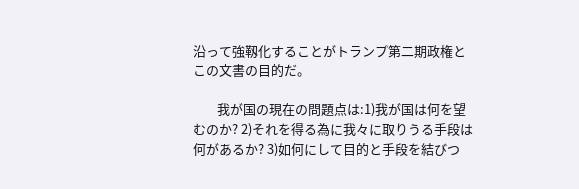沿って強靱化することがトランプ第二期政権とこの文書の目的だ。

        我が国の現在の問題点は:1)我が国は何を望むのか? 2)それを得る為に我々に取りうる手段は何があるか? 3)如何にして目的と手段を結びつ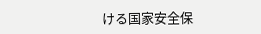ける国家安全保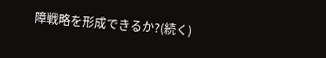障戦略を形成できるか?(続く)